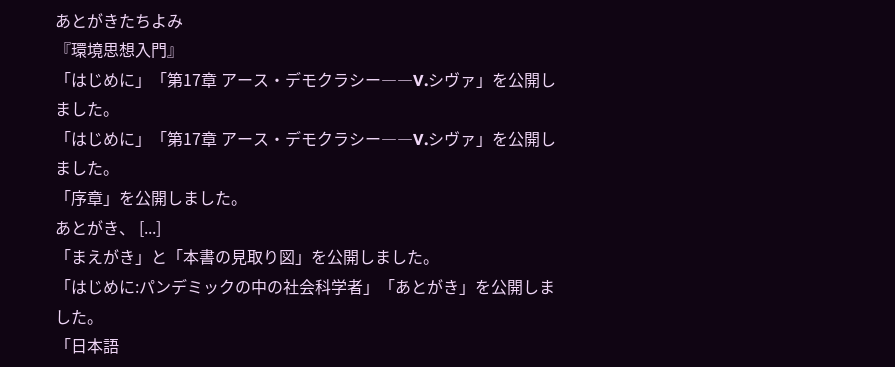あとがきたちよみ
『環境思想入門』
「はじめに」「第17章 アース・デモクラシー――V.シヴァ」を公開しました。
「はじめに」「第17章 アース・デモクラシー――V.シヴァ」を公開しました。
「序章」を公開しました。
あとがき、 [...]
「まえがき」と「本書の見取り図」を公開しました。
「はじめに:パンデミックの中の社会科学者」「あとがき」を公開しました。
「日本語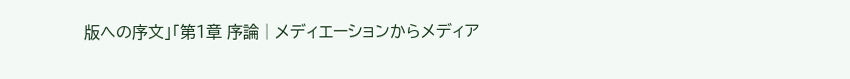版への序文」「第1章 序論│メディエーションからメディア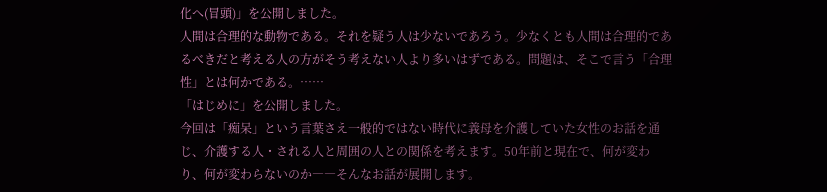化へ(冒頭)」を公開しました。
人間は合理的な動物である。それを疑う人は少ないであろう。少なくとも人間は合理的であるべきだと考える人の方がそう考えない人より多いはずである。問題は、そこで言う「合理性」とは何かである。……
「はじめに」を公開しました。
今回は「痴呆」という言葉さえ一般的ではない時代に義母を介護していた女性のお話を通じ、介護する人・される人と周囲の人との関係を考えます。50年前と現在で、何が変わり、何が変わらないのか――そんなお話が展開します。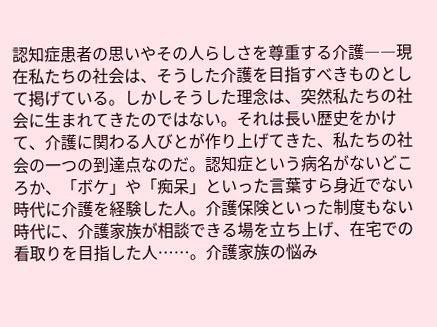認知症患者の思いやその人らしさを尊重する介護――現在私たちの社会は、そうした介護を目指すべきものとして掲げている。しかしそうした理念は、突然私たちの社会に生まれてきたのではない。それは長い歴史をかけて、介護に関わる人びとが作り上げてきた、私たちの社会の一つの到達点なのだ。認知症という病名がないどころか、「ボケ」や「痴呆」といった言葉すら身近でない時代に介護を経験した人。介護保険といった制度もない時代に、介護家族が相談できる場を立ち上げ、在宅での看取りを目指した人……。介護家族の悩み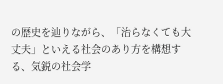の歴史を辿りながら、「治らなくても大丈夫」といえる社会のあり方を構想する、気鋭の社会学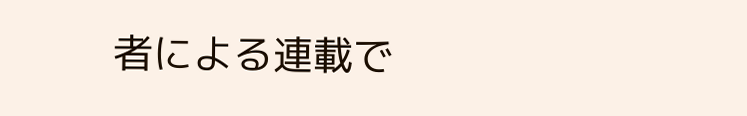者による連載で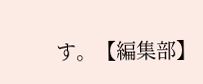す。【編集部】